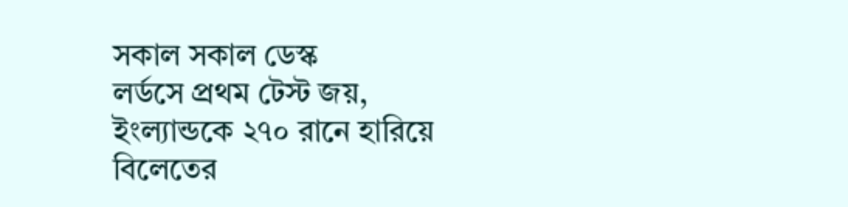সকাল সকাল ডেস্ক
লর্ডসে প্রথম টেস্ট জয়, ইংল্যান্ডকে ২৭০ রানে হারিয়ে বিলেতের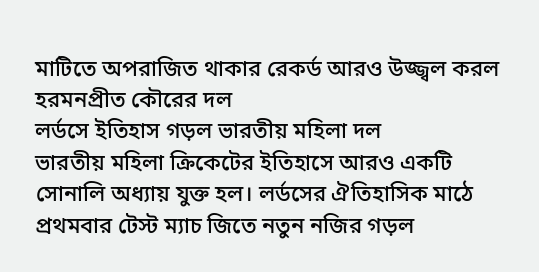মাটিতে অপরাজিত থাকার রেকর্ড আরও উজ্জ্বল করল হরমনপ্রীত কৌরের দল
লর্ডসে ইতিহাস গড়ল ভারতীয় মহিলা দল
ভারতীয় মহিলা ক্রিকেটের ইতিহাসে আরও একটি সোনালি অধ্যায় যুক্ত হল। লর্ডসের ঐতিহাসিক মাঠে প্রথমবার টেস্ট ম্যাচ জিতে নতুন নজির গড়ল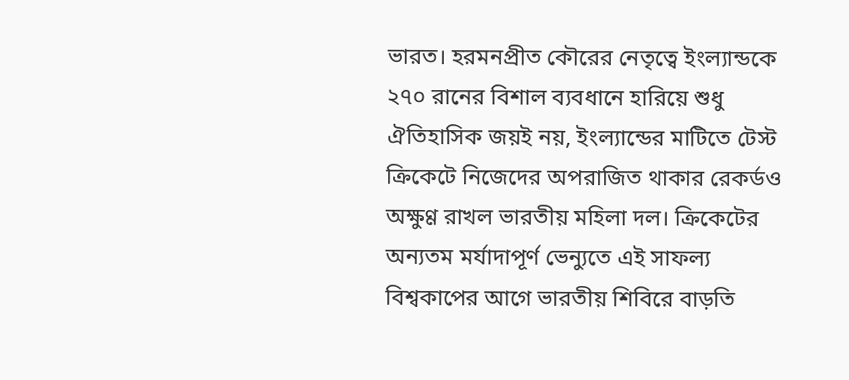ভারত। হরমনপ্রীত কৌরের নেতৃত্বে ইংল্যান্ডকে ২৭০ রানের বিশাল ব্যবধানে হারিয়ে শুধু ঐতিহাসিক জয়ই নয়, ইংল্যান্ডের মাটিতে টেস্ট ক্রিকেটে নিজেদের অপরাজিত থাকার রেকর্ডও অক্ষুণ্ণ রাখল ভারতীয় মহিলা দল। ক্রিকেটের অন্যতম মর্যাদাপূর্ণ ভেন্যুতে এই সাফল্য বিশ্বকাপের আগে ভারতীয় শিবিরে বাড়তি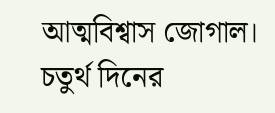আত্মবিশ্বাস জোগাল।
চতুর্থ দিনের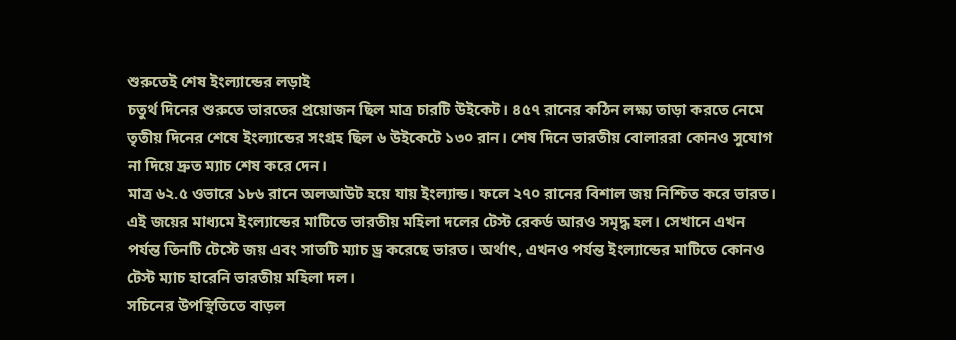শুরুতেই শেষ ইংল্যান্ডের লড়াই
চতুর্থ দিনের শুরুতে ভারতের প্রয়োজন ছিল মাত্র চারটি উইকেট। ৪৫৭ রানের কঠিন লক্ষ্য তাড়া করতে নেমে তৃতীয় দিনের শেষে ইংল্যান্ডের সংগ্রহ ছিল ৬ উইকেটে ১৩০ রান। শেষ দিনে ভারতীয় বোলাররা কোনও সুযোগ না দিয়ে দ্রুত ম্যাচ শেষ করে দেন।
মাত্র ৬২.৫ ওভারে ১৮৬ রানে অলআউট হয়ে যায় ইংল্যান্ড। ফলে ২৭০ রানের বিশাল জয় নিশ্চিত করে ভারত। এই জয়ের মাধ্যমে ইংল্যান্ডের মাটিতে ভারতীয় মহিলা দলের টেস্ট রেকর্ড আরও সমৃদ্ধ হল। সেখানে এখন পর্যন্ত তিনটি টেস্টে জয় এবং সাতটি ম্যাচ ড্র করেছে ভারত। অর্থাৎ, এখনও পর্যন্ত ইংল্যান্ডের মাটিতে কোনও টেস্ট ম্যাচ হারেনি ভারতীয় মহিলা দল।
সচিনের উপস্থিতিতে বাড়ল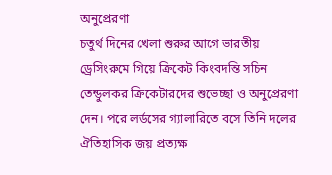অনুপ্রেরণা
চতুর্থ দিনের খেলা শুরুর আগে ভারতীয় ড্রেসিংরুমে গিয়ে ক্রিকেট কিংবদন্তি সচিন তেন্ডুলকর ক্রিকেটারদের শুভেচ্ছা ও অনুপ্রেরণা দেন। পরে লর্ডসের গ্যালারিতে বসে তিনি দলের ঐতিহাসিক জয় প্রত্যক্ষ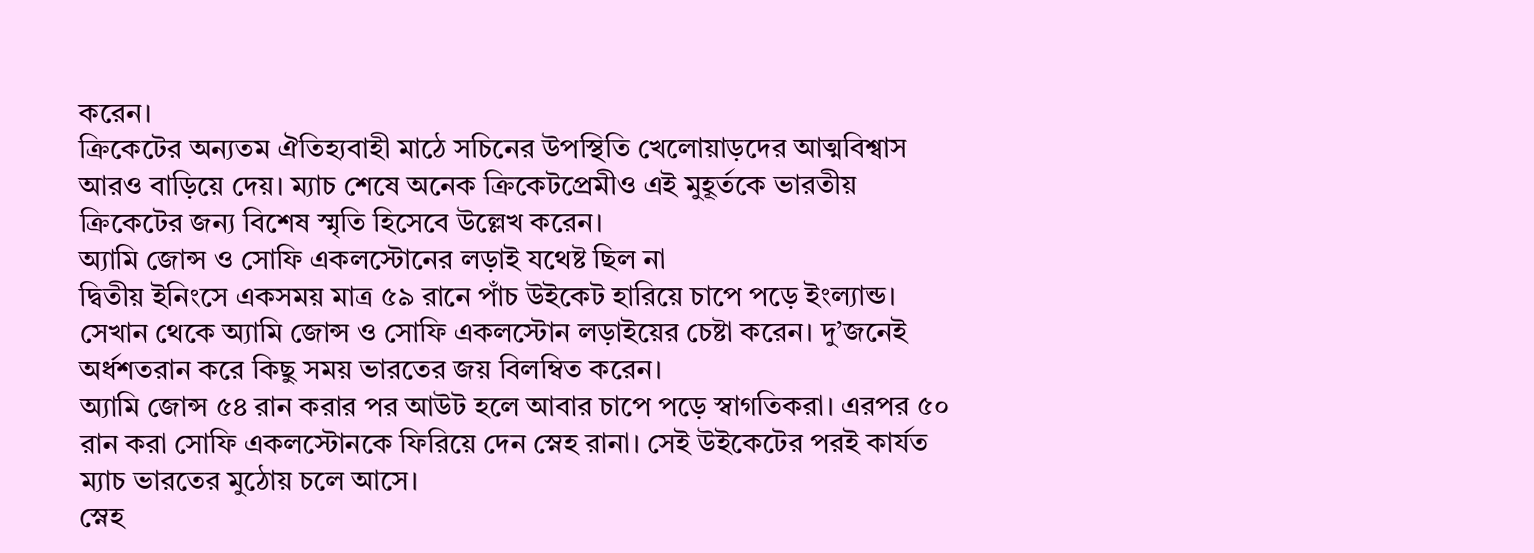করেন।
ক্রিকেটের অন্যতম ঐতিহ্যবাহী মাঠে সচিনের উপস্থিতি খেলোয়াড়দের আত্মবিশ্বাস আরও বাড়িয়ে দেয়। ম্যাচ শেষে অনেক ক্রিকেটপ্রেমীও এই মুহূর্তকে ভারতীয় ক্রিকেটের জন্য বিশেষ স্মৃতি হিসেবে উল্লেখ করেন।
অ্যামি জোন্স ও সোফি একলস্টোনের লড়াই যথেষ্ট ছিল না
দ্বিতীয় ইনিংসে একসময় মাত্র ৫৯ রানে পাঁচ উইকেট হারিয়ে চাপে পড়ে ইংল্যান্ড। সেখান থেকে অ্যামি জোন্স ও সোফি একলস্টোন লড়াইয়ের চেষ্টা করেন। দু’জনেই অর্ধশতরান করে কিছু সময় ভারতের জয় বিলম্বিত করেন।
অ্যামি জোন্স ৫৪ রান করার পর আউট হলে আবার চাপে পড়ে স্বাগতিকরা। এরপর ৫০ রান করা সোফি একলস্টোনকে ফিরিয়ে দেন স্নেহ রানা। সেই উইকেটের পরই কার্যত ম্যাচ ভারতের মুঠোয় চলে আসে।
স্নেহ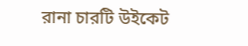রানা চারটি উইকেট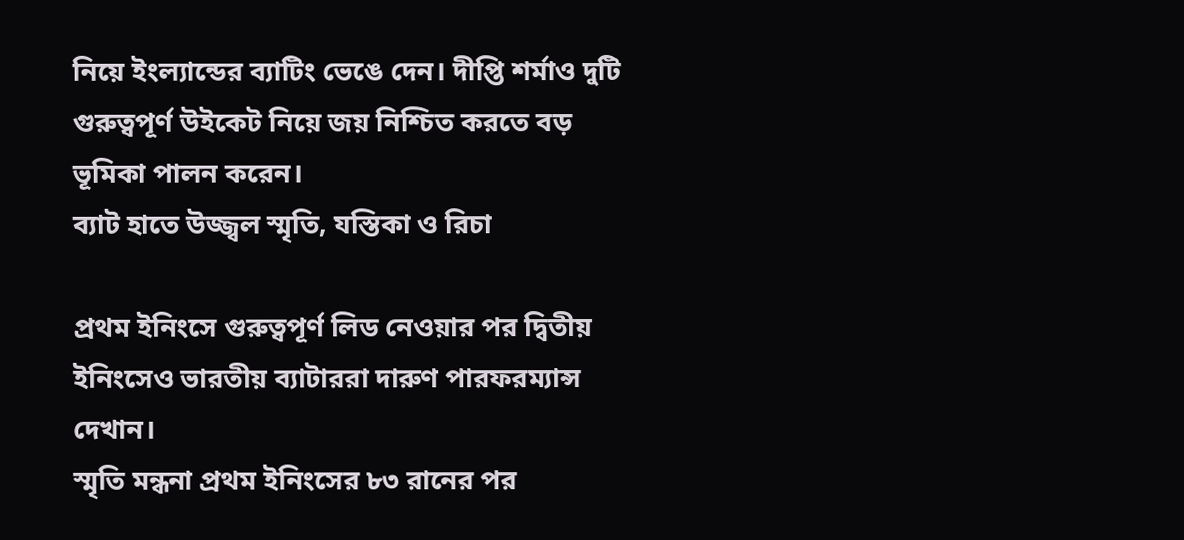নিয়ে ইংল্যান্ডের ব্যাটিং ভেঙে দেন। দীপ্তি শর্মাও দুটি গুরুত্বপূর্ণ উইকেট নিয়ে জয় নিশ্চিত করতে বড় ভূমিকা পালন করেন।
ব্যাট হাতে উজ্জ্বল স্মৃতি, যস্তিকা ও রিচা

প্রথম ইনিংসে গুরুত্বপূর্ণ লিড নেওয়ার পর দ্বিতীয় ইনিংসেও ভারতীয় ব্যাটাররা দারুণ পারফরম্যান্স দেখান।
স্মৃতি মন্ধনা প্রথম ইনিংসের ৮৩ রানের পর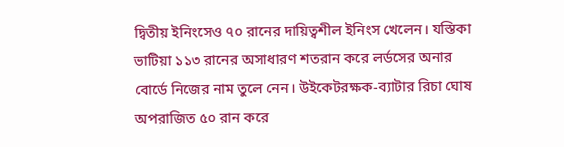দ্বিতীয় ইনিংসেও ৭০ রানের দায়িত্বশীল ইনিংস খেলেন। যস্তিকা ভাটিয়া ১১৩ রানের অসাধারণ শতরান করে লর্ডসের অনার বোর্ডে নিজের নাম তুলে নেন। উইকেটরক্ষক-ব্যাটার রিচা ঘোষ অপরাজিত ৫০ রান করে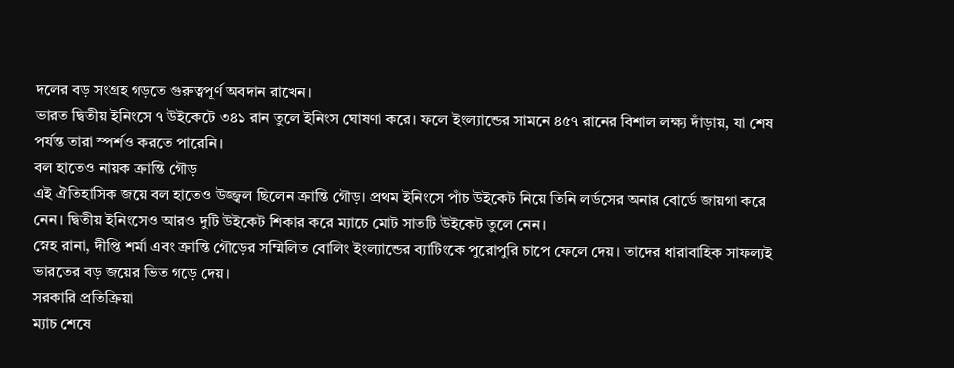দলের বড় সংগ্রহ গড়তে গুরুত্বপূর্ণ অবদান রাখেন।
ভারত দ্বিতীয় ইনিংসে ৭ উইকেটে ৩৪১ রান তুলে ইনিংস ঘোষণা করে। ফলে ইংল্যান্ডের সামনে ৪৫৭ রানের বিশাল লক্ষ্য দাঁড়ায়, যা শেষ পর্যন্ত তারা স্পর্শও করতে পারেনি।
বল হাতেও নায়ক ক্রান্তি গৌড়
এই ঐতিহাসিক জয়ে বল হাতেও উজ্জ্বল ছিলেন ক্রান্তি গৌড়। প্রথম ইনিংসে পাঁচ উইকেট নিয়ে তিনি লর্ডসের অনার বোর্ডে জায়গা করে নেন। দ্বিতীয় ইনিংসেও আরও দুটি উইকেট শিকার করে ম্যাচে মোট সাতটি উইকেট তুলে নেন।
স্নেহ রানা, দীপ্তি শর্মা এবং ক্রান্তি গৌড়ের সম্মিলিত বোলিং ইংল্যান্ডের ব্যাটিংকে পুরোপুরি চাপে ফেলে দেয়। তাদের ধারাবাহিক সাফল্যই ভারতের বড় জয়ের ভিত গড়ে দেয়।
সরকারি প্রতিক্রিয়া
ম্যাচ শেষে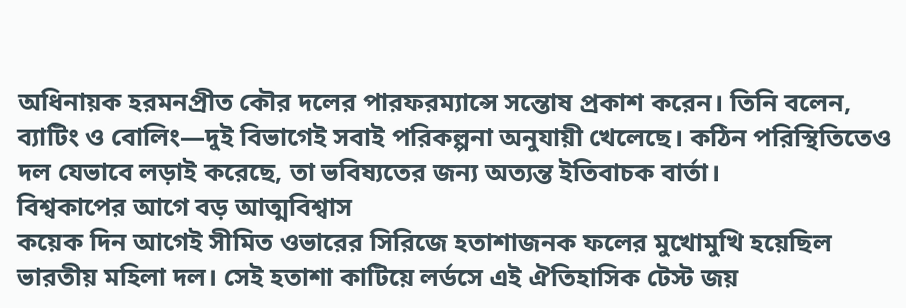অধিনায়ক হরমনপ্রীত কৌর দলের পারফরম্যান্সে সন্তোষ প্রকাশ করেন। তিনি বলেন, ব্যাটিং ও বোলিং—দুই বিভাগেই সবাই পরিকল্পনা অনুযায়ী খেলেছে। কঠিন পরিস্থিতিতেও দল যেভাবে লড়াই করেছে, তা ভবিষ্যতের জন্য অত্যন্ত ইতিবাচক বার্তা।
বিশ্বকাপের আগে বড় আত্মবিশ্বাস
কয়েক দিন আগেই সীমিত ওভারের সিরিজে হতাশাজনক ফলের মুখোমুখি হয়েছিল ভারতীয় মহিলা দল। সেই হতাশা কাটিয়ে লর্ডসে এই ঐতিহাসিক টেস্ট জয়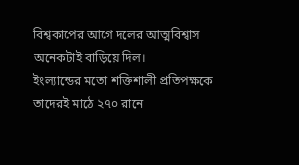বিশ্বকাপের আগে দলের আত্মবিশ্বাস অনেকটাই বাড়িয়ে দিল।
ইংল্যান্ডের মতো শক্তিশালী প্রতিপক্ষকে তাদেরই মাঠে ২৭০ রানে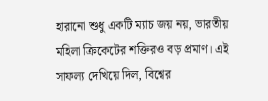হারানো শুধু একটি ম্যাচ জয় নয়, ভারতীয় মহিলা ক্রিকেটের শক্তিরও বড় প্রমাণ। এই সাফল্য দেখিয়ে দিল, বিশ্বের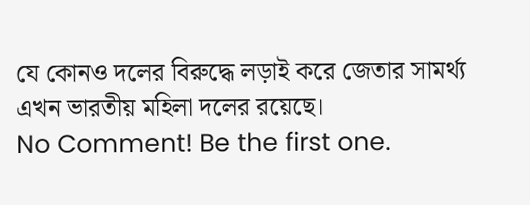যে কোনও দলের বিরুদ্ধে লড়াই করে জেতার সামর্থ্য এখন ভারতীয় মহিলা দলের রয়েছে।
No Comment! Be the first one.